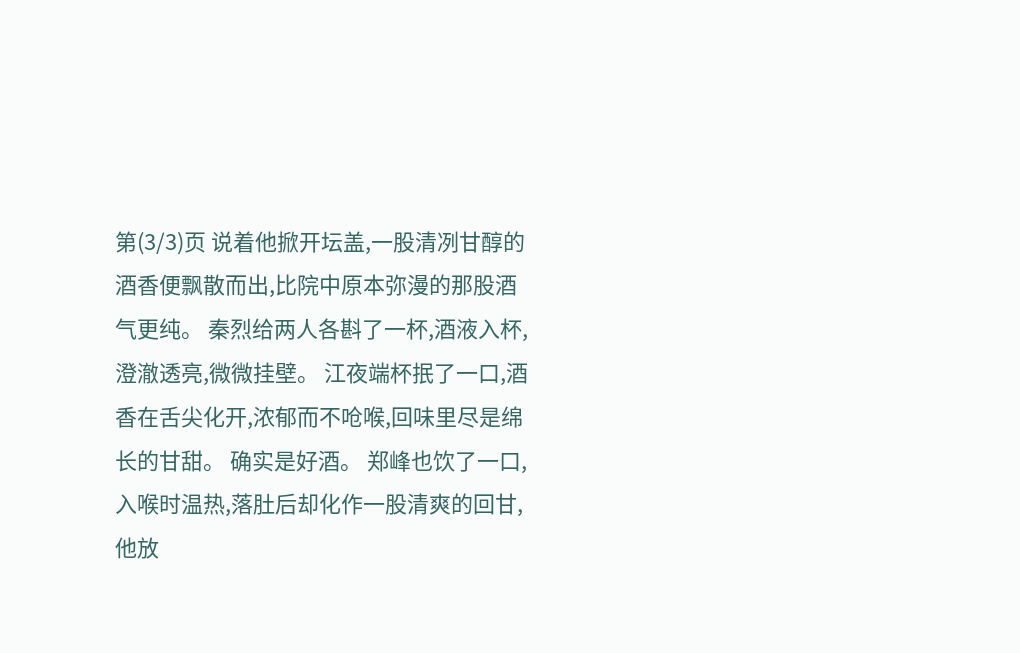第(3/3)页 说着他掀开坛盖,一股清冽甘醇的酒香便飘散而出,比院中原本弥漫的那股酒气更纯。 秦烈给两人各斟了一杯,酒液入杯,澄澈透亮,微微挂壁。 江夜端杯抿了一口,酒香在舌尖化开,浓郁而不呛喉,回味里尽是绵长的甘甜。 确实是好酒。 郑峰也饮了一口,入喉时温热,落肚后却化作一股清爽的回甘,他放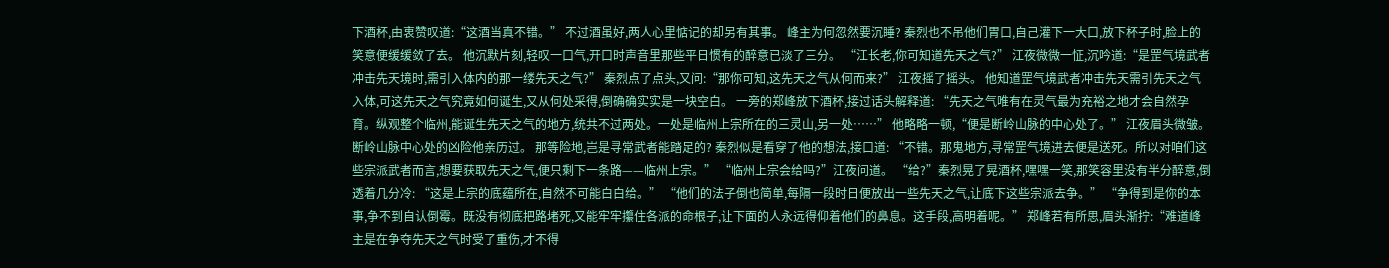下酒杯,由衷赞叹道:“这酒当真不错。” 不过酒虽好,两人心里惦记的却另有其事。 峰主为何忽然要沉睡? 秦烈也不吊他们胃口,自己灌下一大口,放下杯子时,脸上的笑意便缓缓敛了去。 他沉默片刻,轻叹一口气,开口时声音里那些平日惯有的醉意已淡了三分。 “江长老,你可知道先天之气?” 江夜微微一怔,沉吟道:“是罡气境武者冲击先天境时,需引入体内的那一缕先天之气?” 秦烈点了点头,又问:“那你可知,这先天之气从何而来?” 江夜摇了摇头。 他知道罡气境武者冲击先天需引先天之气入体,可这先天之气究竟如何诞生,又从何处采得,倒确确实实是一块空白。 一旁的郑峰放下酒杯,接过话头解释道: “先天之气唯有在灵气最为充裕之地才会自然孕育。纵观整个临州,能诞生先天之气的地方,统共不过两处。一处是临州上宗所在的三灵山,另一处……” 他略略一顿,“便是断岭山脉的中心处了。” 江夜眉头微皱。 断岭山脉中心处的凶险他亲历过。 那等险地,岂是寻常武者能踏足的? 秦烈似是看穿了他的想法,接口道: “不错。那鬼地方,寻常罡气境进去便是送死。所以对咱们这些宗派武者而言,想要获取先天之气,便只剩下一条路——临州上宗。” “临州上宗会给吗?”江夜问道。 “给?”秦烈晃了晃酒杯,嘿嘿一笑,那笑容里没有半分醉意,倒透着几分冷: “这是上宗的底蕴所在,自然不可能白白给。” “他们的法子倒也简单,每隔一段时日便放出一些先天之气,让底下这些宗派去争。” “争得到是你的本事,争不到自认倒霉。既没有彻底把路堵死,又能牢牢攥住各派的命根子,让下面的人永远得仰着他们的鼻息。这手段,高明着呢。” 郑峰若有所思,眉头渐拧:“难道峰主是在争夺先天之气时受了重伤,才不得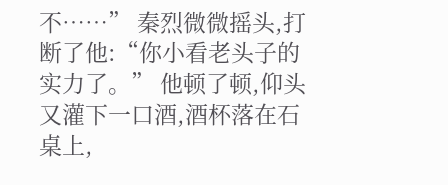不……” 秦烈微微摇头,打断了他:“你小看老头子的实力了。” 他顿了顿,仰头又灌下一口酒,酒杯落在石桌上,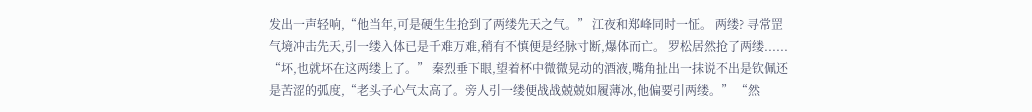发出一声轻响,“他当年,可是硬生生抢到了两缕先天之气。” 江夜和郑峰同时一怔。 两缕? 寻常罡气境冲击先天,引一缕入体已是千难万难,稍有不慎便是经脉寸断,爆体而亡。 罗松居然抢了两缕...... “坏,也就坏在这两缕上了。” 秦烈垂下眼,望着杯中微微晃动的酒液,嘴角扯出一抹说不出是钦佩还是苦涩的弧度,“老头子心气太高了。旁人引一缕便战战兢兢如履薄冰,他偏要引两缕。” “然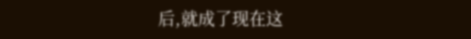后,就成了现在这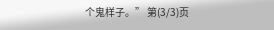个鬼样子。” 第(3/3)页